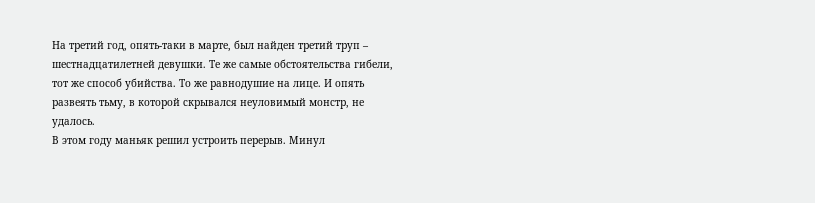На третий год, опять-таки в марте, был найден третий труп – шестнадцатилетней девушки. Те же самые обстоятельства гибели, тот же способ убийства. То же равнодушие на лице. И опять развеять тьму, в которой скрывался неуловимый монстр, не удалось.
В этом году маньяк решил устроить перерыв. Минул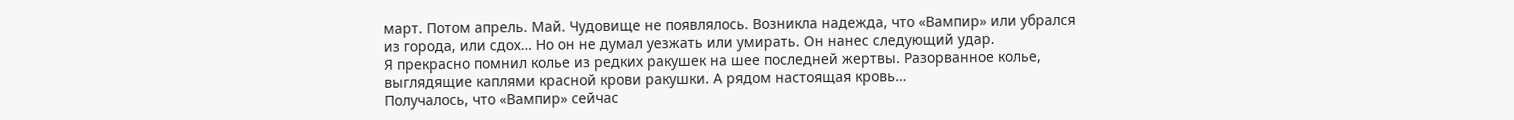март. Потом апрель. Май. Чудовище не появлялось. Возникла надежда, что «Вампир» или убрался из города, или сдох… Но он не думал уезжать или умирать. Он нанес следующий удар.
Я прекрасно помнил колье из редких ракушек на шее последней жертвы. Разорванное колье, выглядящие каплями красной крови ракушки. А рядом настоящая кровь…
Получалось, что «Вампир» сейчас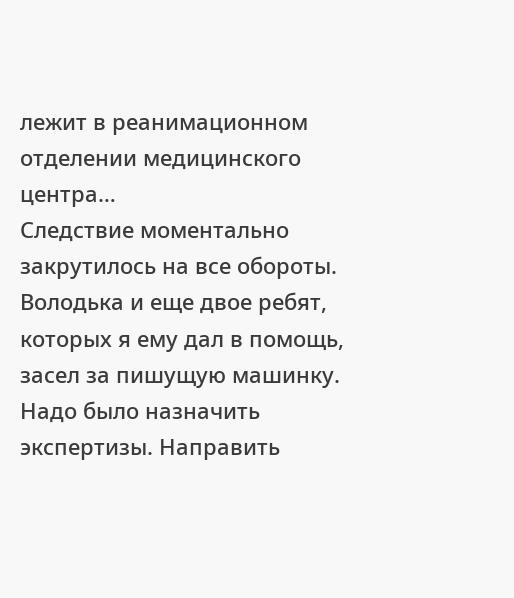лежит в реанимационном отделении медицинского центра…
Следствие моментально закрутилось на все обороты. Володька и еще двое ребят, которых я ему дал в помощь, засел за пишущую машинку. Надо было назначить экспертизы. Направить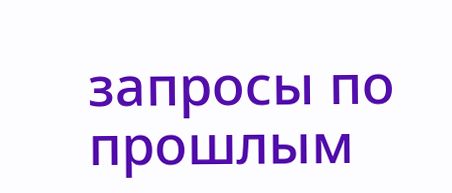запросы по прошлым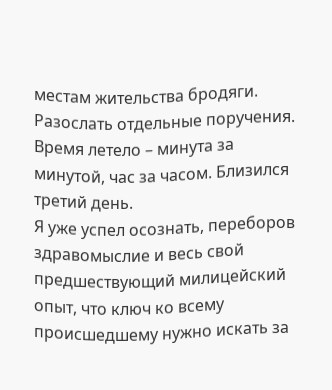местам жительства бродяги. Разослать отдельные поручения. Время летело – минута за минутой, час за часом. Близился третий день.
Я уже успел осознать, переборов здравомыслие и весь свой предшествующий милицейский опыт, что ключ ко всему происшедшему нужно искать за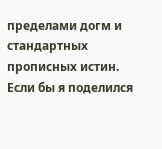пределами догм и стандартных прописных истин. Если бы я поделился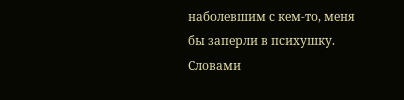наболевшим с кем-то, меня бы заперли в психушку. Словами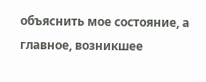объяснить мое состояние, а главное, возникшее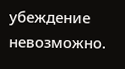убеждение невозможно.